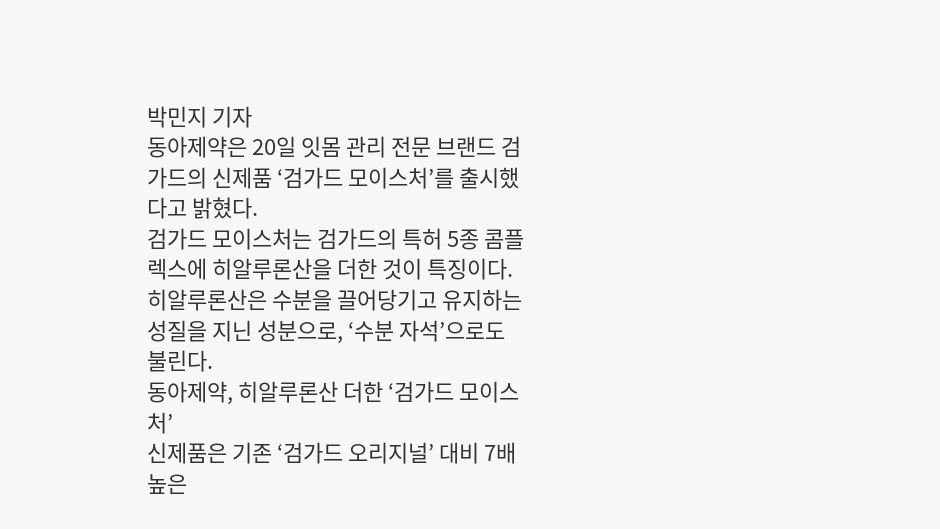박민지 기자
동아제약은 20일 잇몸 관리 전문 브랜드 검가드의 신제품 ‘검가드 모이스처’를 출시했다고 밝혔다.
검가드 모이스처는 검가드의 특허 5종 콤플렉스에 히알루론산을 더한 것이 특징이다. 히알루론산은 수분을 끌어당기고 유지하는 성질을 지닌 성분으로, ‘수분 자석’으로도 불린다.
동아제약, 히알루론산 더한 ‘검가드 모이스처’
신제품은 기존 ‘검가드 오리지널’ 대비 7배 높은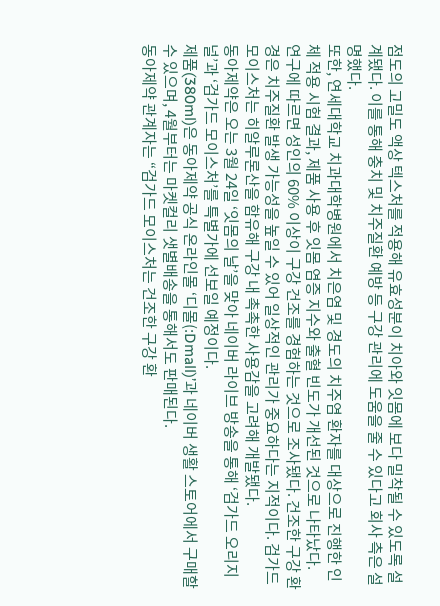점도의 고밀도 액상 텍스처를 적용해 유효성분이 치아와 잇몸에 보다 밀착될 수 있도록 설계됐다. 이를 통해 충치 및 치주질환 예방 등 구강 관리에 도움을 줄 수 있다고 회사 측은 설명했다.
또한, 연세대학교 치과대학병원에서 치은염 및 경도의 치주염 환자를 대상으로 진행한 인체 적용 시험 결과, 제품 사용 후 잇몸 염증 지수와 출혈 빈도가 개선된 것으로 나타났다.
연구에 따르면 성인의 60% 이상이 구강 건조를 경험하는 것으로 조사됐다. 건조한 구강 환경은 치주질환 발생 가능성을 높일 수 있어 일상적인 관리가 중요하다는 지적이다. 검가드 모이스처는 히알루론산을 함유해 구강 내 촉촉한 사용감을 고려해 개발됐다.
동아제약은 오는 3월 24일 ‘잇몸의 날’을 맞아 네이버 라이브 방송을 통해 ‘검가드 오리지널’과 ‘검가드 모이스처’를 특별가에 선보일 예정이다.
제품(380ml)은 동아제약 공식 온라인몰 ‘디몰(:Dmall)’과 네이버 생활 스토어에서 구매할 수 있으며, 4월부터는 마켓컬리 샛별배송을 통해서도 판매된다.
동아제약 관계자는 “검가드 모이스처는 건조한 구강 환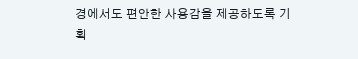경에서도 편안한 사용감을 제공하도록 기획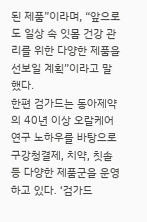된 제품”이라며, “앞으로도 일상 속 잇몸 건강 관리를 위한 다양한 제품을 선보일 계획”이라고 말했다.
한편 검가드는 동아제약의 40년 이상 오랄케어 연구 노하우를 바탕으로 구강청결제, 치약, 칫솔 등 다양한 제품군을 운영하고 있다. ‘검가드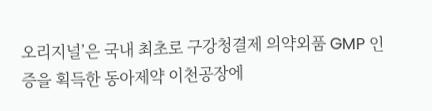오리지널’은 국내 최초로 구강청결제 의약외품 GMP 인증을 획득한 동아제약 이천공장에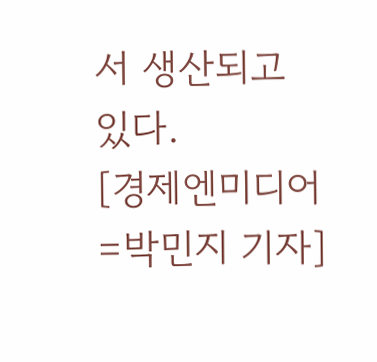서 생산되고 있다.
[경제엔미디어=박민지 기자]